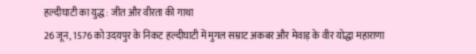हल्दीघाटी का युद्ध: जीत और वीरता की गाथा
26 जून, 1576 को उदयपुर के निकट हल्दीघाटी में मुगल सम्राट अकबर और मेवाड़ के वीर योद्धा महाराणा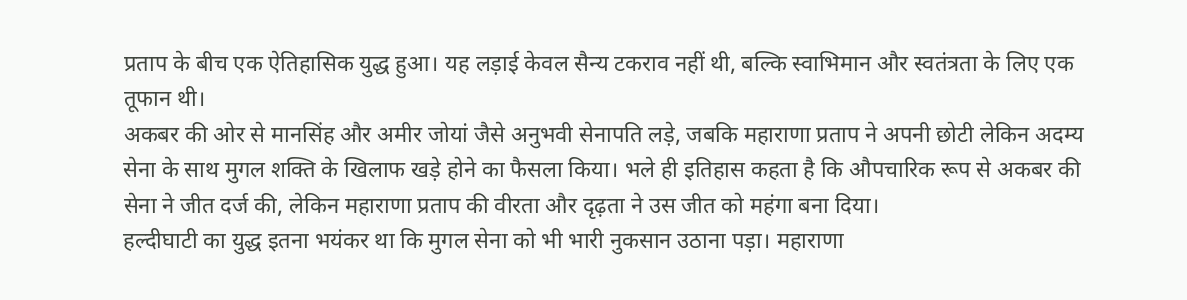प्रताप के बीच एक ऐतिहासिक युद्ध हुआ। यह लड़ाई केवल सैन्य टकराव नहीं थी, बल्कि स्वाभिमान और स्वतंत्रता के लिए एक तूफान थी।
अकबर की ओर से मानसिंह और अमीर जोयां जैसे अनुभवी सेनापति लड़े, जबकि महाराणा प्रताप ने अपनी छोटी लेकिन अदम्य सेना के साथ मुगल शक्ति के खिलाफ खड़े होने का फैसला किया। भले ही इतिहास कहता है कि औपचारिक रूप से अकबर की सेना ने जीत दर्ज की, लेकिन महाराणा प्रताप की वीरता और दृढ़ता ने उस जीत को महंगा बना दिया।
हल्दीघाटी का युद्ध इतना भयंकर था कि मुगल सेना को भी भारी नुकसान उठाना पड़ा। महाराणा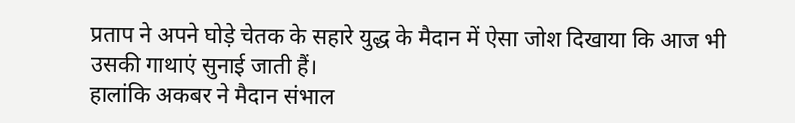प्रताप ने अपने घोड़े चेतक के सहारे युद्ध के मैदान में ऐसा जोश दिखाया कि आज भी उसकी गाथाएं सुनाई जाती हैं।
हालांकि अकबर ने मैदान संभाल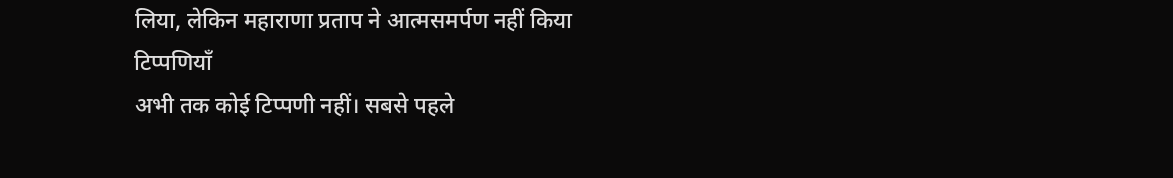लिया, लेकिन महाराणा प्रताप ने आत्मसमर्पण नहीं किया
टिप्पणियाँ
अभी तक कोई टिप्पणी नहीं। सबसे पहले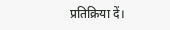प्रतिक्रिया दें।